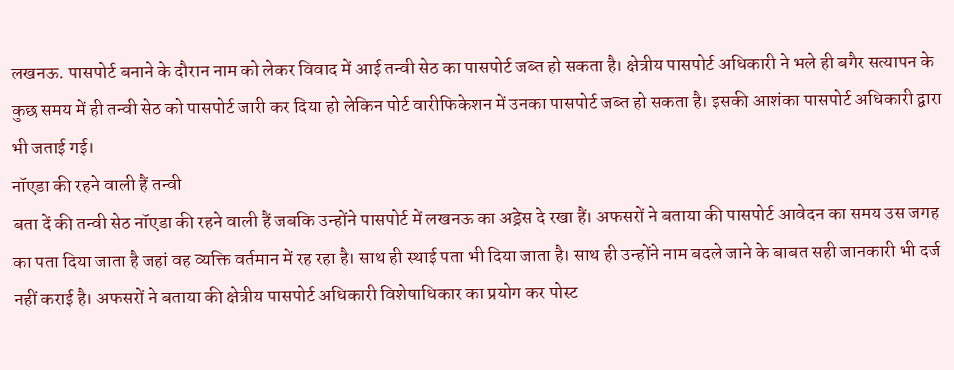लखनऊ. पासपोर्ट बनाने के दौरान नाम को लेकर विवाद में आई तन्वी सेठ का पासपोर्ट जब्त हो सकता है। क्षेत्रीय पासपोर्ट अधिकारी ने भले ही बगैर सत्यापन के कुछ समय में ही तन्वी सेठ को पासपोर्ट जारी कर दिया हो लेकिन पोर्ट वारीफिकेशन में उनका पासपोर्ट जब्त हो सकता है। इसकी आशंका पासपोर्ट अधिकारी द्वारा भी जताई गई।
नॉएडा की रहने वाली हैं तन्वी
बता दें की तन्वी सेठ नॉएडा की रहने वाली हैं जबकि उन्होंने पासपोर्ट में लखनऊ का अड्रेस दे रखा हैं। अफसरों ने बताया की पासपोर्ट आवेदन का समय उस जगह का पता दिया जाता है जहां वह व्यक्ति वर्तमान में रह रहा है। साथ ही स्थाई पता भी दिया जाता है। साथ ही उन्होंने नाम बदले जाने के बाबत सही जानकारी भी दर्ज नहीं कराई है। अफसरों ने बताया की क्षेत्रीय पासपोर्ट अधिकारी विशेषाधिकार का प्रयोग कर पोस्ट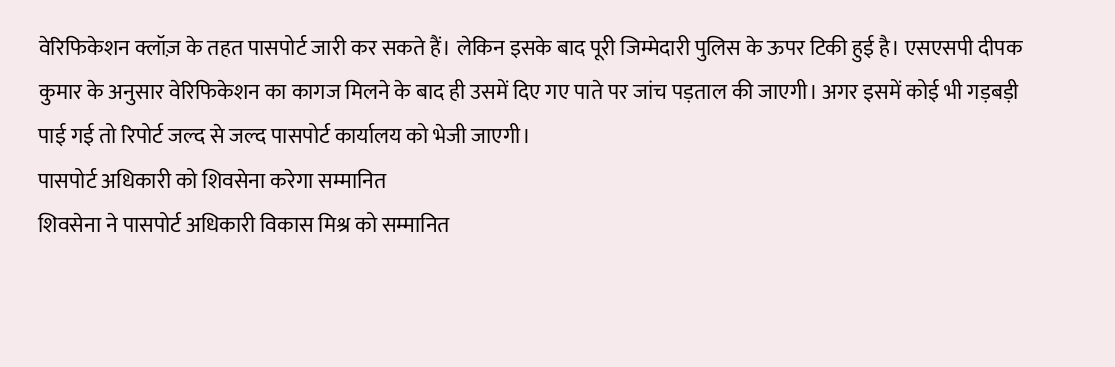वेरिफिकेशन क्लॉज़ के तहत पासपोर्ट जारी कर सकते हैं। लेकिन इसके बाद पूरी जिम्मेदारी पुलिस के ऊपर टिकी हुई है। एसएसपी दीपक कुमार के अनुसार वेरिफिकेशन का कागज मिलने के बाद ही उसमें दिए गए पाते पर जांच पड़ताल की जाएगी। अगर इसमें कोई भी गड़बड़ी पाई गई तो रिपोर्ट जल्द से जल्द पासपोर्ट कार्यालय को भेजी जाएगी।
पासपोर्ट अधिकारी को शिवसेना करेगा सम्मानित
शिवसेना ने पासपोर्ट अधिकारी विकास मिश्र को सम्मानित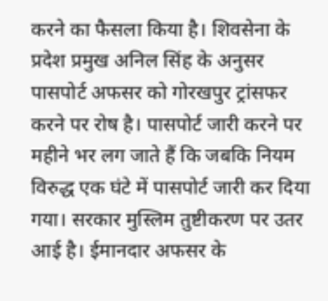करने का फैसला किया है। शिवसेना के प्रदेश प्रमुख अनिल सिंह के अनुसर पासपोर्ट अफसर को गोरखपुर ट्रांसफर करने पर रोष है। पासपोर्ट जारी करने पर महीने भर लग जाते हैं कि जबकि नियम विरुद्ध एक घंटे में पासपोर्ट जारी कर दिया गया। सरकार मुस्लिम तुष्टीकरण पर उतर आई है। ईमानदार अफसर के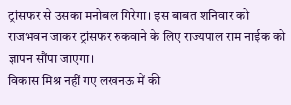ट्रांसफर से उसका मनोबल गिरेगा। इस बाबत शनिवार को राजभवन जाकर ट्रांसफर रुकवाने के लिए राज्यपाल राम नाईक को ज्ञापन सौंपा जाएगा।
विकास मिश्र नहीं गए लखनऊ में की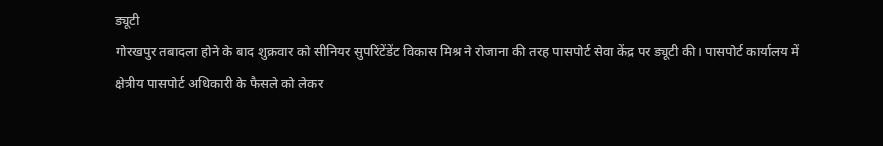ड्यूटी
गोरखपुर तबादला होने के बाद शुक्रवार को सीनियर सुपरिंटेंडेंट विकास मिश्र ने रोजाना की तरह पासपोर्ट सेवा केंद्र पर ड्यूटी की। पासपोर्ट कार्यालय में क्षेत्रीय पासपोर्ट अधिकारी के फैसले को लेकर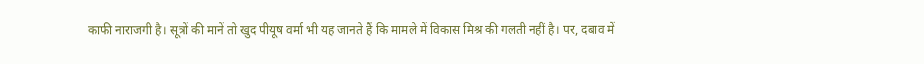काफी नाराजगी है। सूत्रों की मानें तो खुद पीयूष वर्मा भी यह जानते हैं कि मामले में विकास मिश्र की गलती नहीं है। पर, दबाव में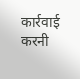कार्रवाई करनी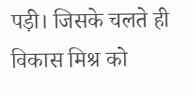पड़ी। जिसके चलते ही विकास मिश्र को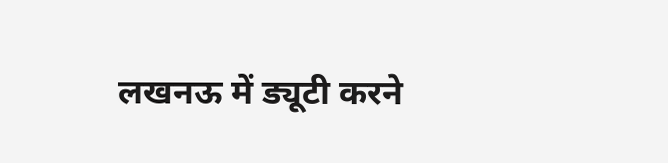लखनऊ में ड्यूटी करने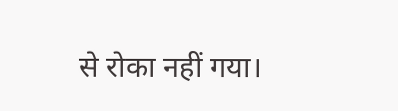से रोका नहीं गया।